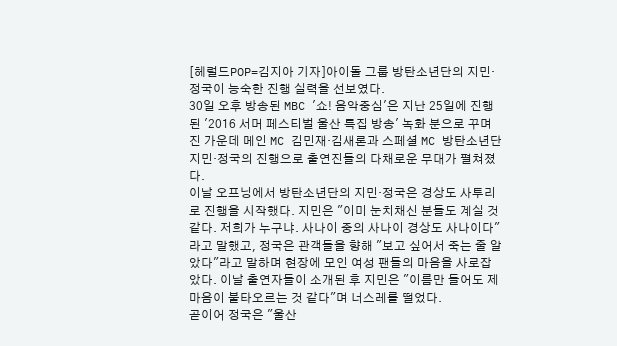[헤럴드POP=김지아 기자]아이돌 그룹 방탄소년단의 지민·정국이 능숙한 진행 실력을 선보였다.
30일 오후 방송된 MBC '쇼! 음악중심'은 지난 25일에 진행된 '2016 서머 페스티벌 울산 특집 방송' 녹화 분으로 꾸며진 가운데 메인 MC 김민재·김새론과 스페셜 MC 방탄소년단 지민·정국의 진행으로 출연진들의 다채로운 무대가 펼쳐졌다.
이날 오프닝에서 방탄소년단의 지민·정국은 경상도 사투리로 진행을 시작했다. 지민은 "이미 눈치채신 분들도 계실 것 같다. 저희가 누구냐. 사나이 중의 사나이 경상도 사나이다"라고 말했고, 정국은 관객들을 향해 "보고 싶어서 죽는 줄 알았다"라고 말하며 현장에 모인 여성 팬들의 마음을 사로잡았다. 이날 출연자들이 소개된 후 지민은 "이름만 들어도 제 마음이 불타오르는 것 같다"며 너스레를 떨었다.
곧이어 정국은 "울산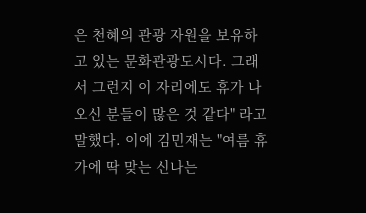은 천혜의 관광 자원을 보유하고 있는 문화관광도시다. 그래서 그런지 이 자리에도 휴가 나오신 분들이 많은 것 같다" 라고 말했다. 이에 김민재는 "여름 휴가에 딱 맞는 신나는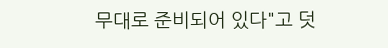무대로 준비되어 있다"고 덧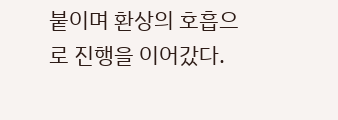붙이며 환상의 호흡으로 진행을 이어갔다.